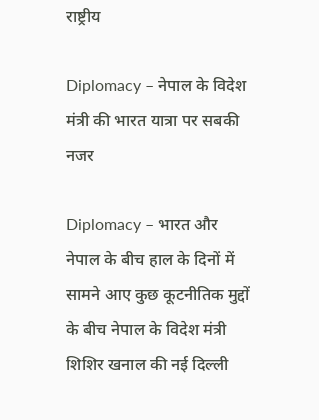राष्ट्रीय

Diplomacy – नेपाल के विदेश मंत्री की भारत यात्रा पर सबकी नजर

Diplomacy – भारत और नेपाल के बीच हाल के दिनों में सामने आए कुछ कूटनीतिक मुद्दों के बीच नेपाल के विदेश मंत्री शिशिर खनाल की नई दिल्ली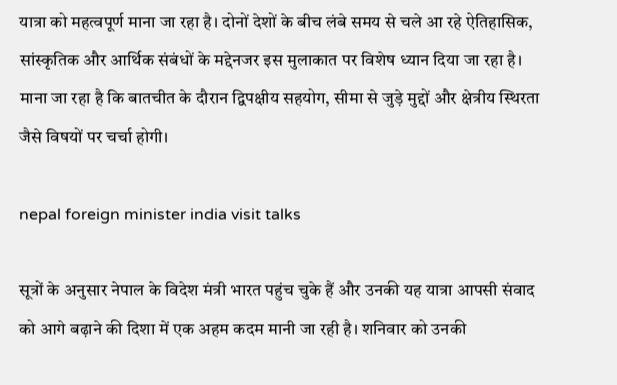यात्रा को महत्वपूर्ण माना जा रहा है। दोनों देशों के बीच लंबे समय से चले आ रहे ऐतिहासिक, सांस्कृतिक और आर्थिक संबंधों के मद्देनजर इस मुलाकात पर विशेष ध्यान दिया जा रहा है। माना जा रहा है कि बातचीत के दौरान द्विपक्षीय सहयोग, सीमा से जुड़े मुद्दों और क्षेत्रीय स्थिरता जैसे विषयों पर चर्चा होगी।

nepal foreign minister india visit talks

सूत्रों के अनुसार नेपाल के विदेश मंत्री भारत पहुंच चुके हैं और उनकी यह यात्रा आपसी संवाद को आगे बढ़ाने की दिशा में एक अहम कदम मानी जा रही है। शनिवार को उनकी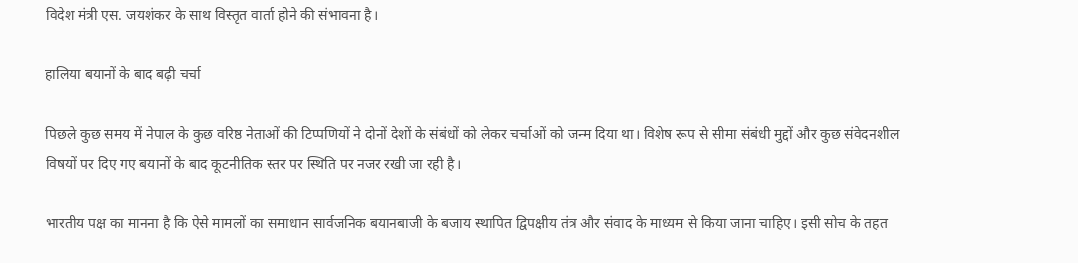विदेश मंत्री एस. जयशंकर के साथ विस्तृत वार्ता होने की संभावना है।

हालिया बयानों के बाद बढ़ी चर्चा

पिछले कुछ समय में नेपाल के कुछ वरिष्ठ नेताओं की टिप्पणियों ने दोनों देशों के संबंधों को लेकर चर्चाओं को जन्म दिया था। विशेष रूप से सीमा संबंधी मुद्दों और कुछ संवेदनशील विषयों पर दिए गए बयानों के बाद कूटनीतिक स्तर पर स्थिति पर नजर रखी जा रही है।

भारतीय पक्ष का मानना है कि ऐसे मामलों का समाधान सार्वजनिक बयानबाजी के बजाय स्थापित द्विपक्षीय तंत्र और संवाद के माध्यम से किया जाना चाहिए। इसी सोच के तहत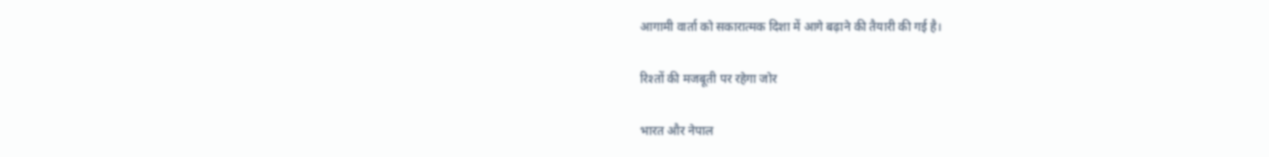आगामी वार्ता को सकारात्मक दिशा में आगे बढ़ाने की तैयारी की गई है।

रिश्तों की मजबूती पर रहेगा जोर

भारत और नेपाल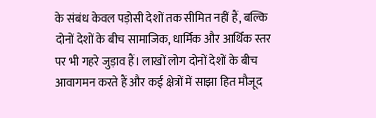के संबंध केवल पड़ोसी देशों तक सीमित नहीं हैं, बल्कि दोनों देशों के बीच सामाजिक, धार्मिक और आर्थिक स्तर पर भी गहरे जुड़ाव हैं। लाखों लोग दोनों देशों के बीच आवागमन करते हैं और कई क्षेत्रों में साझा हित मौजूद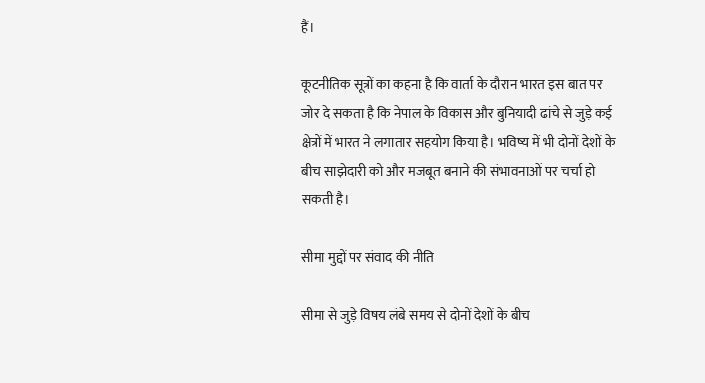हैं।

कूटनीतिक सूत्रों का कहना है कि वार्ता के दौरान भारत इस बात पर जोर दे सकता है कि नेपाल के विकास और बुनियादी ढांचे से जुड़े कई क्षेत्रों में भारत ने लगातार सहयोग किया है। भविष्य में भी दोनों देशों के बीच साझेदारी को और मजबूत बनाने की संभावनाओं पर चर्चा हो सकती है।

सीमा मुद्दों पर संवाद की नीति

सीमा से जुड़े विषय लंबे समय से दोनों देशों के बीच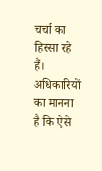चर्चा का हिस्सा रहे हैं। अधिकारियों का मानना है कि ऐसे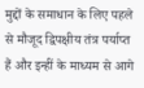मुद्दों के समाधान के लिए पहले से मौजूद द्विपक्षीय तंत्र पर्याप्त हैं और इन्हीं के माध्यम से आगे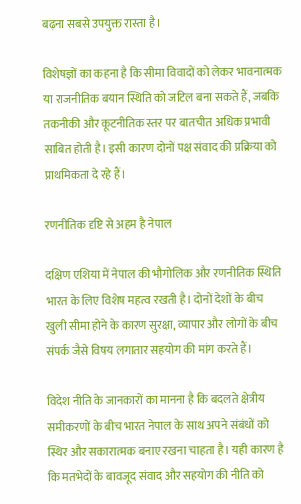बढ़ना सबसे उपयुक्त रास्ता है।

विशेषज्ञों का कहना है कि सीमा विवादों को लेकर भावनात्मक या राजनीतिक बयान स्थिति को जटिल बना सकते हैं, जबकि तकनीकी और कूटनीतिक स्तर पर बातचीत अधिक प्रभावी साबित होती है। इसी कारण दोनों पक्ष संवाद की प्रक्रिया को प्राथमिकता दे रहे हैं।

रणनीतिक दृष्टि से अहम है नेपाल

दक्षिण एशिया में नेपाल की भौगोलिक और रणनीतिक स्थिति भारत के लिए विशेष महत्व रखती है। दोनों देशों के बीच खुली सीमा होने के कारण सुरक्षा, व्यापार और लोगों के बीच संपर्क जैसे विषय लगातार सहयोग की मांग करते हैं।

विदेश नीति के जानकारों का मानना है कि बदलते क्षेत्रीय समीकरणों के बीच भारत नेपाल के साथ अपने संबंधों को स्थिर और सकारात्मक बनाए रखना चाहता है। यही कारण है कि मतभेदों के बावजूद संवाद और सहयोग की नीति को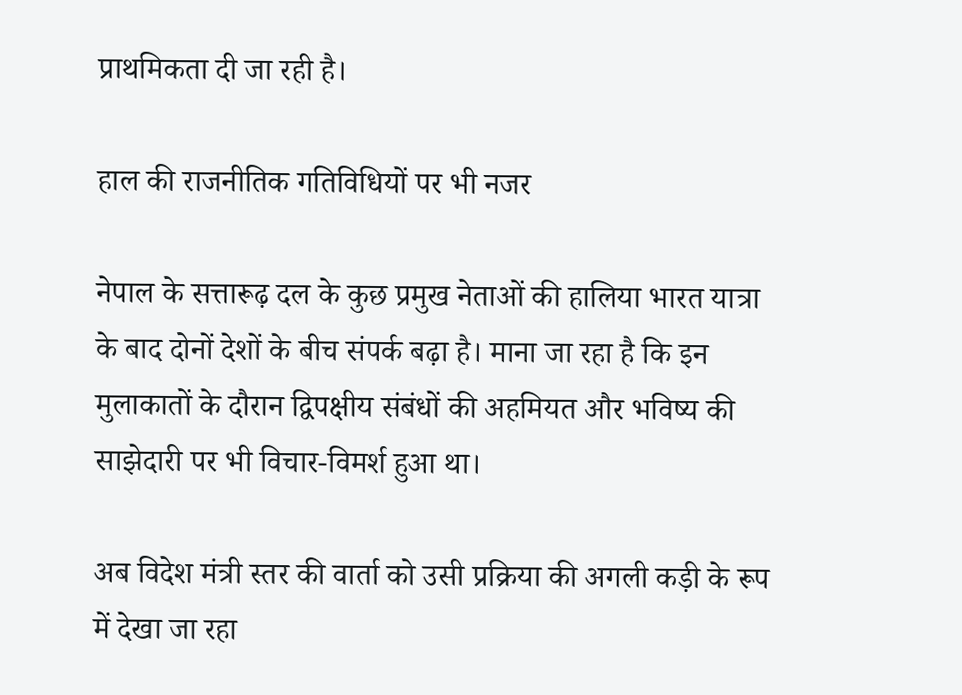प्राथमिकता दी जा रही है।

हाल की राजनीतिक गतिविधियों पर भी नजर

नेपाल के सत्तारूढ़ दल के कुछ प्रमुख नेताओं की हालिया भारत यात्रा के बाद दोनों देशों के बीच संपर्क बढ़ा है। माना जा रहा है कि इन मुलाकातों के दौरान द्विपक्षीय संबंधों की अहमियत और भविष्य की साझेदारी पर भी विचार-विमर्श हुआ था।

अब विदेश मंत्री स्तर की वार्ता को उसी प्रक्रिया की अगली कड़ी के रूप में देखा जा रहा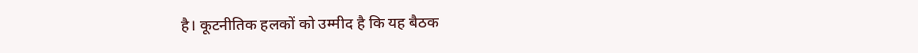है। कूटनीतिक हलकों को उम्मीद है कि यह बैठक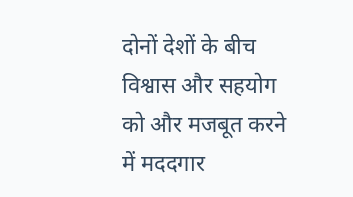दोनों देशों के बीच विश्वास और सहयोग को और मजबूत करने में मददगार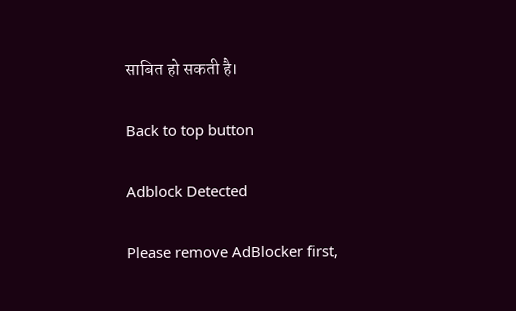साबित हो सकती है।

Back to top button

Adblock Detected

Please remove AdBlocker first,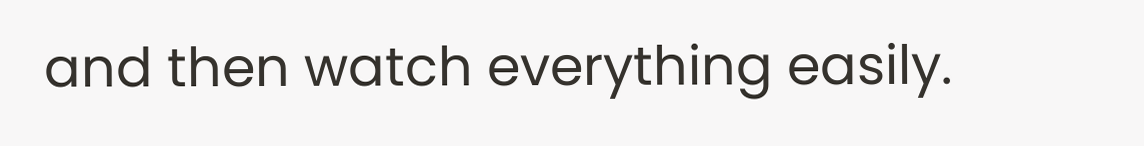and then watch everything easily.